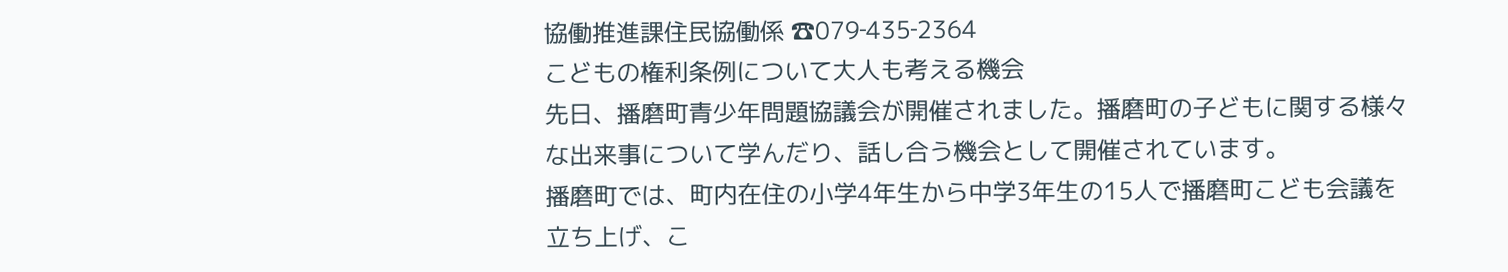協働推進課住民協働係 ☎079‐435‐2364
こどもの権利条例について大人も考える機会
先日、播磨町青少年問題協議会が開催されました。播磨町の子どもに関する様々な出来事について学んだり、話し合う機会として開催されています。
播磨町では、町内在住の小学4年生から中学3年生の15人で播磨町こども会議を立ち上げ、こ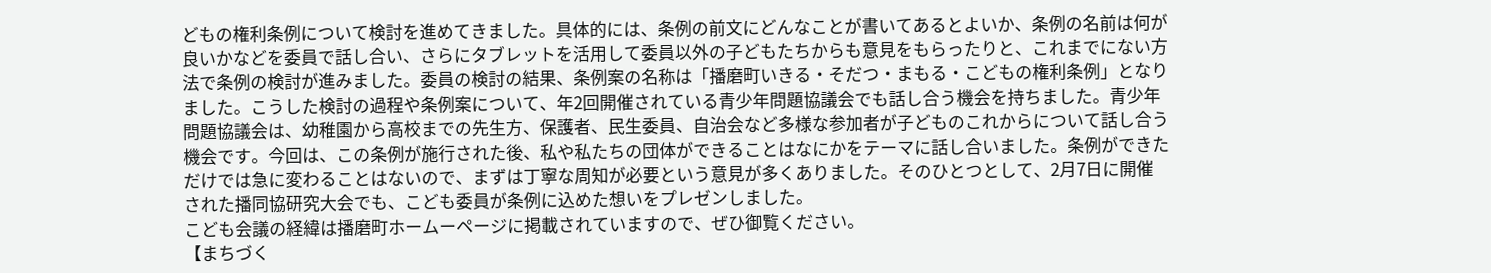どもの権利条例について検討を進めてきました。具体的には、条例の前文にどんなことが書いてあるとよいか、条例の名前は何が良いかなどを委員で話し合い、さらにタブレットを活用して委員以外の子どもたちからも意見をもらったりと、これまでにない方法で条例の検討が進みました。委員の検討の結果、条例案の名称は「播磨町いきる・そだつ・まもる・こどもの権利条例」となりました。こうした検討の過程や条例案について、年2回開催されている青少年問題協議会でも話し合う機会を持ちました。青少年問題協議会は、幼稚園から高校までの先生方、保護者、民生委員、自治会など多様な参加者が子どものこれからについて話し合う機会です。今回は、この条例が施行された後、私や私たちの団体ができることはなにかをテーマに話し合いました。条例ができただけでは急に変わることはないので、まずは丁寧な周知が必要という意見が多くありました。そのひとつとして、2月7日に開催された播同協研究大会でも、こども委員が条例に込めた想いをプレゼンしました。
こども会議の経緯は播磨町ホームーページに掲載されていますので、ぜひ御覧ください。
【まちづく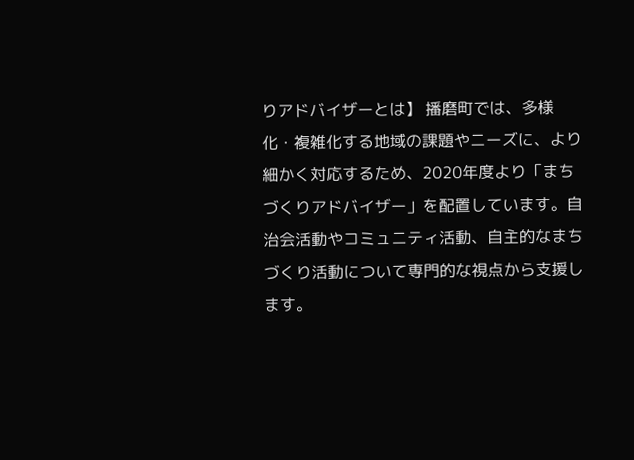りアドバイザーとは】 播磨町では、多様化・複雑化する地域の課題やニーズに、より細かく対応するため、2020年度より「まちづくりアドバイザー」を配置しています。自治会活動やコミュニティ活動、自主的なまちづくり活動について専門的な視点から支援します。